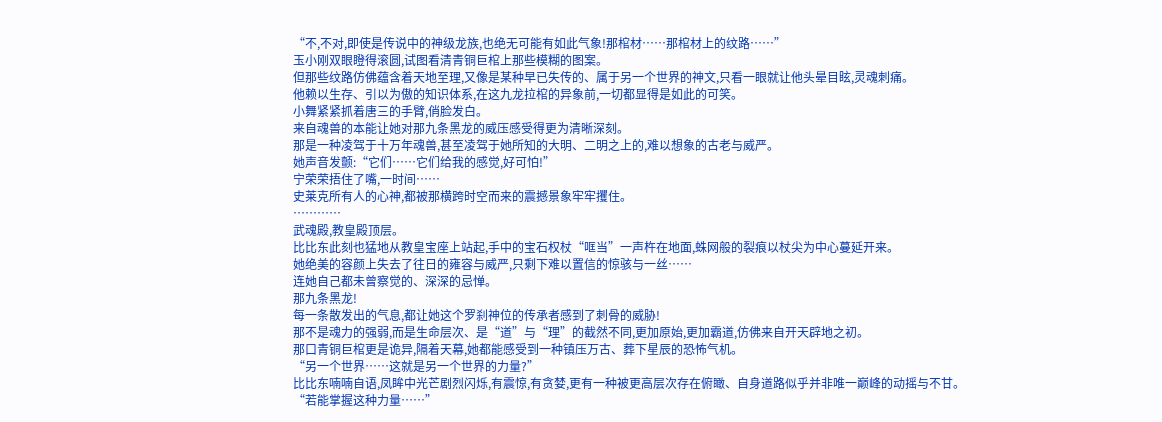“不,不对,即使是传说中的神级龙族,也绝无可能有如此气象!那棺材……那棺材上的纹路……”
玉小刚双眼瞪得滚圆,试图看清青铜巨棺上那些模糊的图案。
但那些纹路仿佛蕴含着天地至理,又像是某种早已失传的、属于另一个世界的神文,只看一眼就让他头晕目眩,灵魂刺痛。
他赖以生存、引以为傲的知识体系,在这九龙拉棺的异象前,一切都显得是如此的可笑。
小舞紧紧抓着唐三的手臂,俏脸发白。
来自魂兽的本能让她对那九条黑龙的威压感受得更为清晰深刻。
那是一种凌驾于十万年魂兽,甚至凌驾于她所知的大明、二明之上的,难以想象的古老与威严。
她声音发颤:“它们……它们给我的感觉,好可怕!”
宁荣荣捂住了嘴,一时间……
史莱克所有人的心神,都被那横跨时空而来的震撼景象牢牢攫住。
…………
武魂殿,教皇殿顶层。
比比东此刻也猛地从教皇宝座上站起,手中的宝石权杖“哐当”一声杵在地面,蛛网般的裂痕以杖尖为中心蔓延开来。
她绝美的容颜上失去了往日的雍容与威严,只剩下难以置信的惊骇与一丝……
连她自己都未曾察觉的、深深的忌惮。
那九条黑龙!
每一条散发出的气息,都让她这个罗刹神位的传承者感到了刺骨的威胁!
那不是魂力的强弱,而是生命层次、是“道”与“理”的截然不同,更加原始,更加霸道,仿佛来自开天辟地之初。
那口青铜巨棺更是诡异,隔着天幕,她都能感受到一种镇压万古、葬下星辰的恐怖气机。
“另一个世界……这就是另一个世界的力量?”
比比东喃喃自语,凤眸中光芒剧烈闪烁,有震惊,有贪婪,更有一种被更高层次存在俯瞰、自身道路似乎并非唯一巅峰的动摇与不甘。
“若能掌握这种力量……”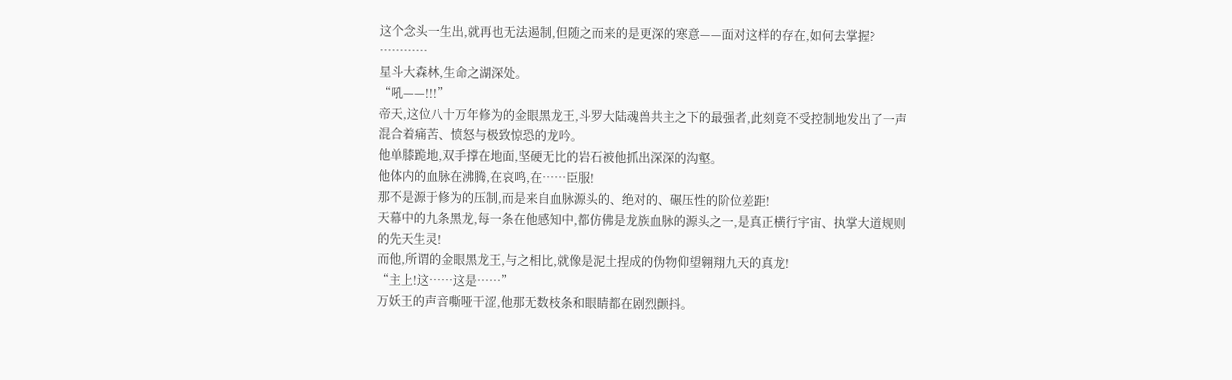这个念头一生出,就再也无法遏制,但随之而来的是更深的寒意——面对这样的存在,如何去掌握?
…………
星斗大森林,生命之湖深处。
“吼——!!!”
帝天,这位八十万年修为的金眼黑龙王,斗罗大陆魂兽共主之下的最强者,此刻竟不受控制地发出了一声混合着痛苦、愤怒与极致惊恐的龙吟。
他单膝跪地,双手撑在地面,坚硬无比的岩石被他抓出深深的沟壑。
他体内的血脉在沸腾,在哀鸣,在……臣服!
那不是源于修为的压制,而是来自血脉源头的、绝对的、碾压性的阶位差距!
天幕中的九条黑龙,每一条在他感知中,都仿佛是龙族血脉的源头之一,是真正横行宇宙、执掌大道规则的先天生灵!
而他,所谓的金眼黑龙王,与之相比,就像是泥土捏成的伪物仰望翱翔九天的真龙!
“主上!这……这是……”
万妖王的声音嘶哑干涩,他那无数枝条和眼睛都在剧烈颤抖。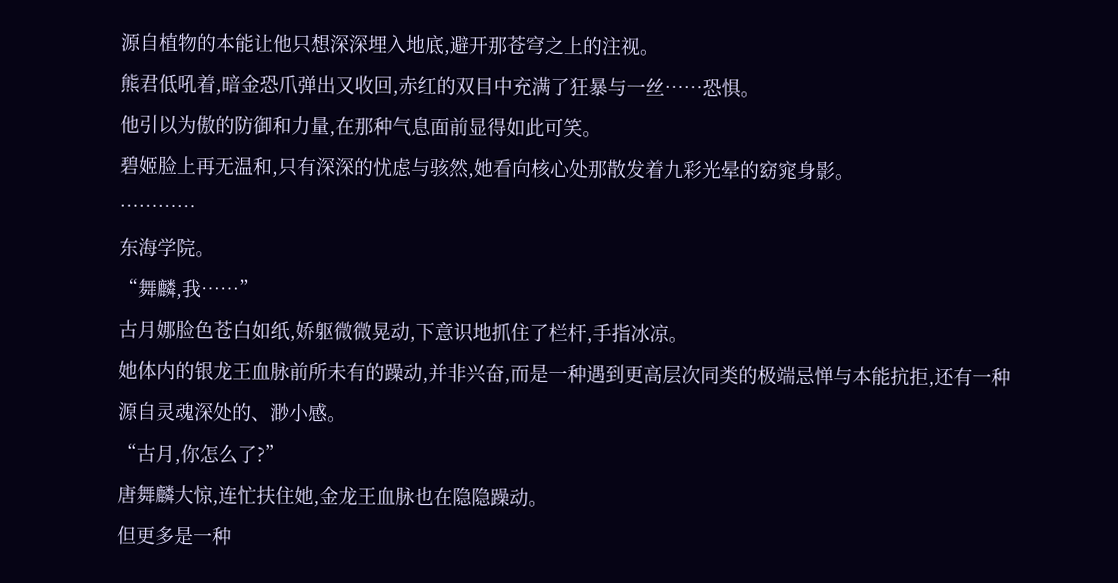源自植物的本能让他只想深深埋入地底,避开那苍穹之上的注视。
熊君低吼着,暗金恐爪弹出又收回,赤红的双目中充满了狂暴与一丝……恐惧。
他引以为傲的防御和力量,在那种气息面前显得如此可笑。
碧姬脸上再无温和,只有深深的忧虑与骇然,她看向核心处那散发着九彩光晕的窈窕身影。
…………
东海学院。
“舞麟,我……”
古月娜脸色苍白如纸,娇躯微微晃动,下意识地抓住了栏杆,手指冰凉。
她体内的银龙王血脉前所未有的躁动,并非兴奋,而是一种遇到更高层次同类的极端忌惮与本能抗拒,还有一种源自灵魂深处的、渺小感。
“古月,你怎么了?”
唐舞麟大惊,连忙扶住她,金龙王血脉也在隐隐躁动。
但更多是一种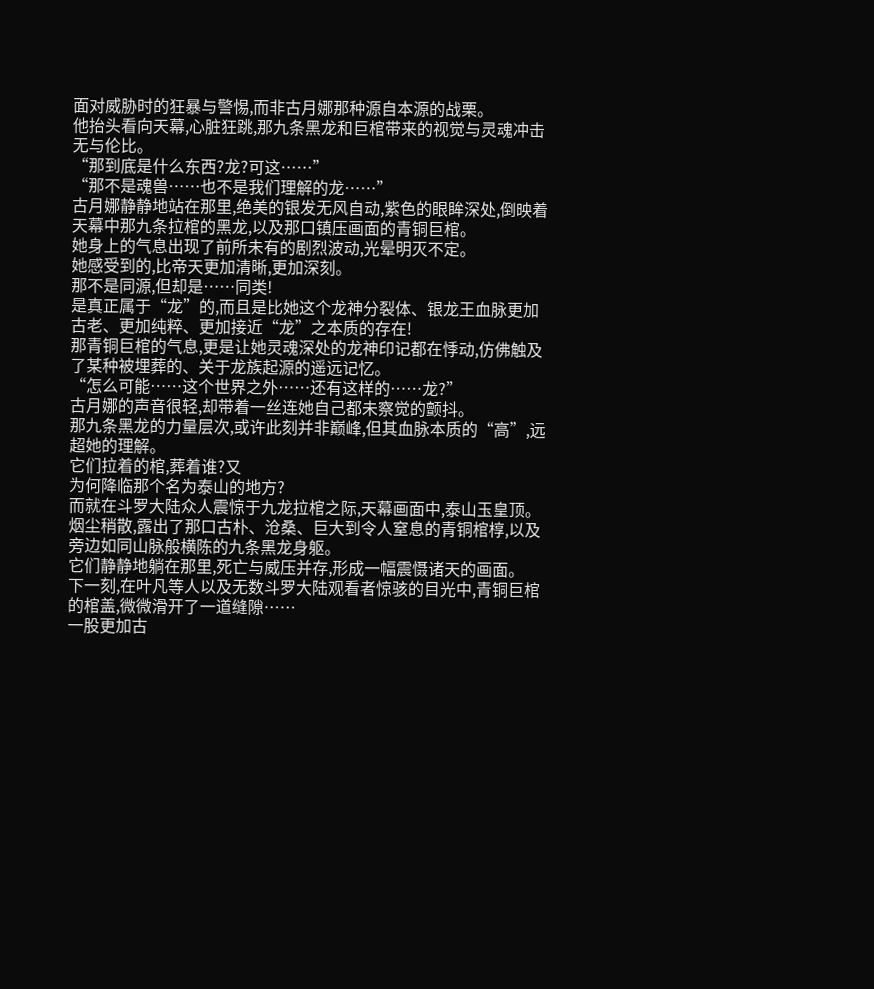面对威胁时的狂暴与警惕,而非古月娜那种源自本源的战栗。
他抬头看向天幕,心脏狂跳,那九条黑龙和巨棺带来的视觉与灵魂冲击无与伦比。
“那到底是什么东西?龙?可这……”
“那不是魂兽……也不是我们理解的龙……”
古月娜静静地站在那里,绝美的银发无风自动,紫色的眼眸深处,倒映着天幕中那九条拉棺的黑龙,以及那口镇压画面的青铜巨棺。
她身上的气息出现了前所未有的剧烈波动,光晕明灭不定。
她感受到的,比帝天更加清晰,更加深刻。
那不是同源,但却是……同类!
是真正属于“龙”的,而且是比她这个龙神分裂体、银龙王血脉更加古老、更加纯粹、更加接近“龙”之本质的存在!
那青铜巨棺的气息,更是让她灵魂深处的龙神印记都在悸动,仿佛触及了某种被埋葬的、关于龙族起源的遥远记忆。
“怎么可能……这个世界之外……还有这样的……龙?”
古月娜的声音很轻,却带着一丝连她自己都未察觉的颤抖。
那九条黑龙的力量层次,或许此刻并非巅峰,但其血脉本质的“高”,远超她的理解。
它们拉着的棺,葬着谁?又
为何降临那个名为泰山的地方?
而就在斗罗大陆众人震惊于九龙拉棺之际,天幕画面中,泰山玉皇顶。
烟尘稍散,露出了那口古朴、沧桑、巨大到令人窒息的青铜棺椁,以及旁边如同山脉般横陈的九条黑龙身躯。
它们静静地躺在那里,死亡与威压并存,形成一幅震慑诸天的画面。
下一刻,在叶凡等人以及无数斗罗大陆观看者惊骇的目光中,青铜巨棺的棺盖,微微滑开了一道缝隙……
一股更加古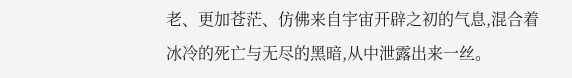老、更加苍茫、仿佛来自宇宙开辟之初的气息,混合着冰冷的死亡与无尽的黑暗,从中泄露出来一丝。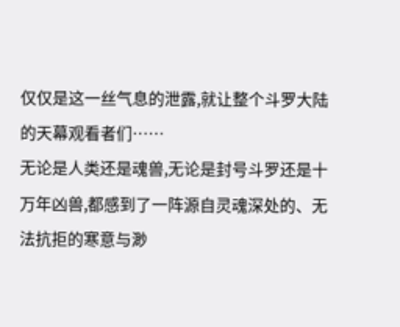仅仅是这一丝气息的泄露,就让整个斗罗大陆的天幕观看者们……
无论是人类还是魂兽,无论是封号斗罗还是十万年凶兽,都感到了一阵源自灵魂深处的、无法抗拒的寒意与渺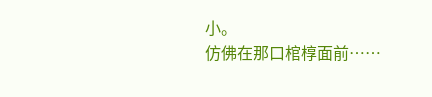小。
仿佛在那口棺椁面前……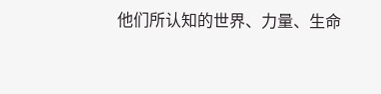他们所认知的世界、力量、生命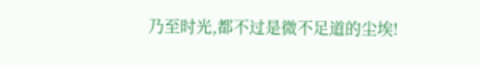乃至时光,都不过是微不足道的尘埃!